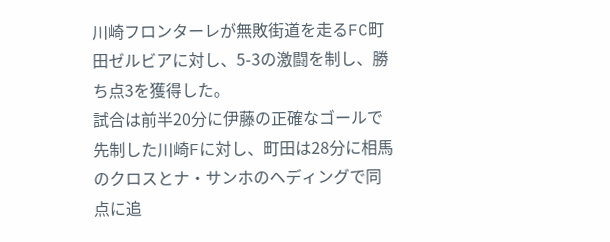川崎フロンターレが無敗街道を走るFC町田ゼルビアに対し、5-3の激闘を制し、勝ち点3を獲得した。
試合は前半20分に伊藤の正確なゴールで先制した川崎Fに対し、町田は28分に相馬のクロスとナ・サンホのヘディングで同点に追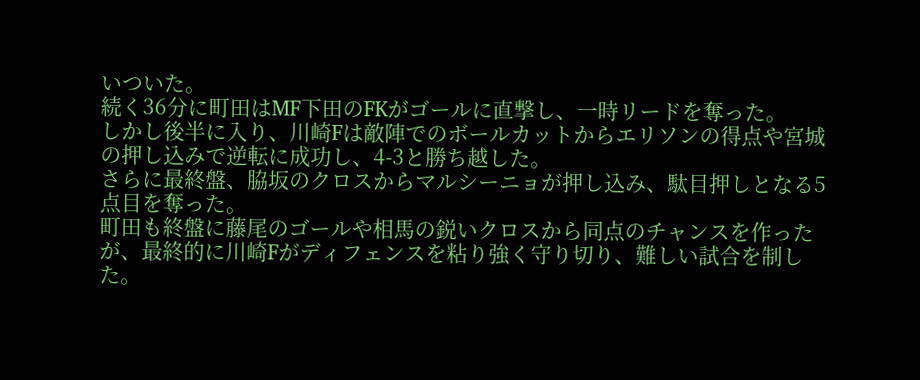いついた。
続く36分に町田はMF下田のFKがゴールに直撃し、一時リードを奪った。
しかし後半に入り、川崎Fは敵陣でのボールカットからエリソンの得点や宮城の押し込みで逆転に成功し、4-3と勝ち越した。
さらに最終盤、脇坂のクロスからマルシーニョが押し込み、駄目押しとなる5点目を奪った。
町田も終盤に藤尾のゴールや相馬の鋭いクロスから同点のチャンスを作ったが、最終的に川崎Fがディフェンスを粘り強く守り切り、難しい試合を制した。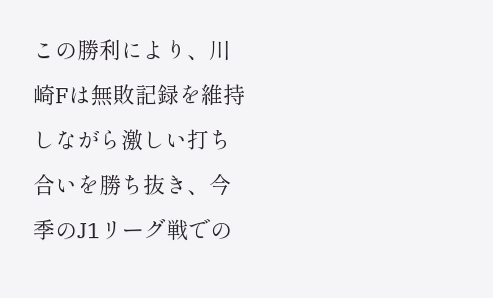この勝利により、川崎Fは無敗記録を維持しながら激しい打ち合いを勝ち抜き、今季のJ1リーグ戦での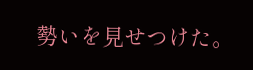勢いを見せつけた。